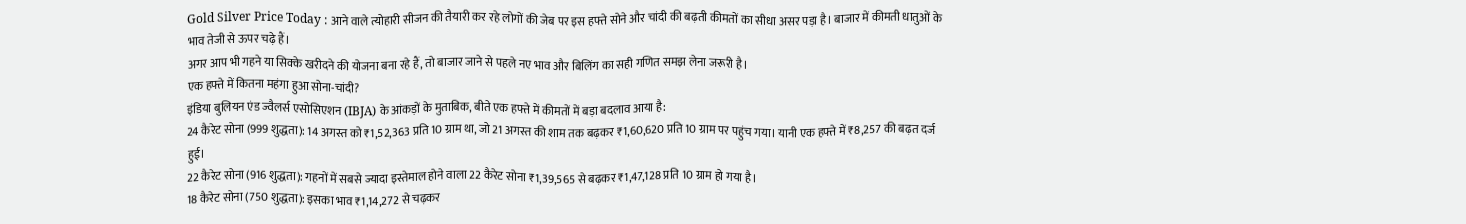Gold Silver Price Today : आने वाले त्योहारी सीजन की तैयारी कर रहे लोगों की जेब पर इस हफ्ते सोने और चांदी की बढ़ती कीमतों का सीधा असर पड़ा है। बाजार में कीमती धातुओं के भाव तेजी से ऊपर चढ़े हैं।
अगर आप भी गहने या सिक्के खरीदने की योजना बना रहे हैं, तो बाजार जाने से पहले नए भाव और बिलिंग का सही गणित समझ लेना जरूरी है।
एक हफ्ते में कितना महंगा हुआ सोना-चांदी?
इंडिया बुलियन एंड ज्वैलर्स एसोसिएशन (IBJA) के आंकड़ों के मुताबिक, बीते एक हफ्ते में कीमतों में बड़ा बदलाव आया है:
24 कैरेट सोना (999 शुद्धता): 14 अगस्त को ₹1,52,363 प्रति 10 ग्राम था, जो 21 अगस्त की शाम तक बढ़कर ₹1,60,620 प्रति 10 ग्राम पर पहुंच गया। यानी एक हफ्ते में ₹8,257 की बढ़त दर्ज हुई।
22 कैरेट सोना (916 शुद्धता): गहनों में सबसे ज्यादा इस्तेमाल होने वाला 22 कैरेट सोना ₹1,39,565 से बढ़कर ₹1,47,128 प्रति 10 ग्राम हो गया है।
18 कैरेट सोना (750 शुद्धता): इसका भाव ₹1,14,272 से चढ़कर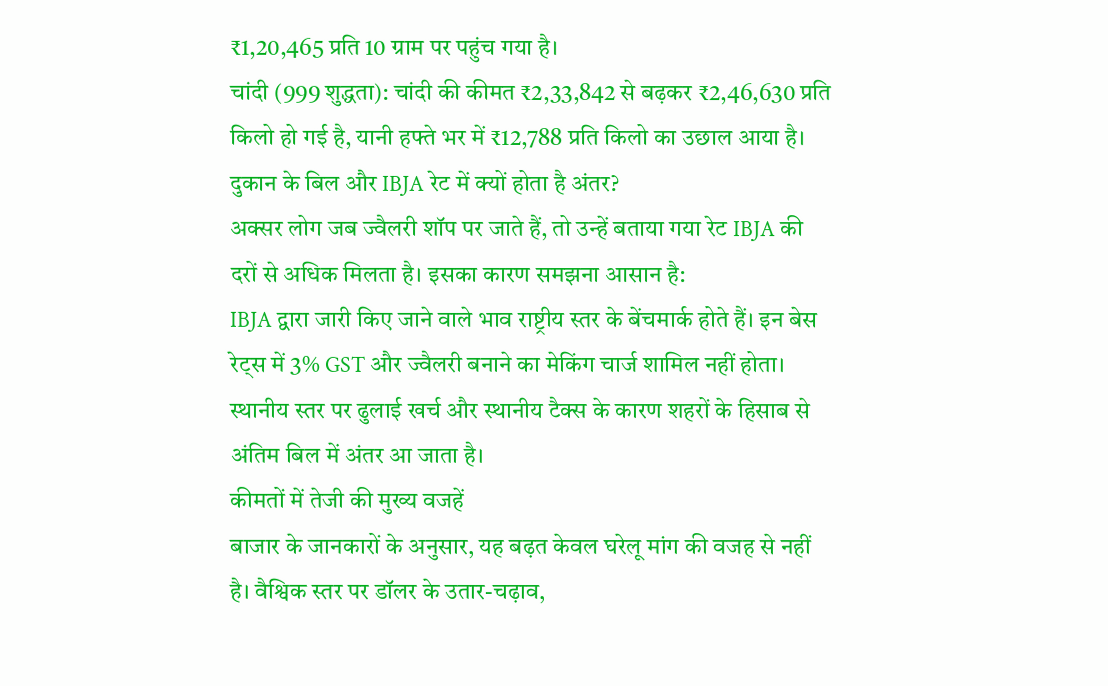₹1,20,465 प्रति 10 ग्राम पर पहुंच गया है।
चांदी (999 शुद्धता): चांदी की कीमत ₹2,33,842 से बढ़कर ₹2,46,630 प्रति किलो हो गई है, यानी हफ्ते भर में ₹12,788 प्रति किलो का उछाल आया है।
दुकान के बिल और IBJA रेट में क्यों होता है अंतर?
अक्सर लोग जब ज्वैलरी शॉप पर जाते हैं, तो उन्हें बताया गया रेट IBJA की दरों से अधिक मिलता है। इसका कारण समझना आसान है:
IBJA द्वारा जारी किए जाने वाले भाव राष्ट्रीय स्तर के बेंचमार्क होते हैं। इन बेस रेट्स में 3% GST और ज्वैलरी बनाने का मेकिंग चार्ज शामिल नहीं होता।
स्थानीय स्तर पर ढुलाई खर्च और स्थानीय टैक्स के कारण शहरों के हिसाब से अंतिम बिल में अंतर आ जाता है।
कीमतों में तेजी की मुख्य वजहें
बाजार के जानकारों के अनुसार, यह बढ़त केवल घरेलू मांग की वजह से नहीं है। वैश्विक स्तर पर डॉलर के उतार-चढ़ाव,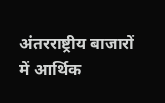अंतरराष्ट्रीय बाजारों में आर्थिक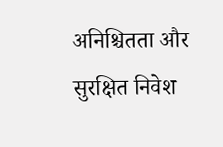अनिश्चितता और सुरक्षित निवेश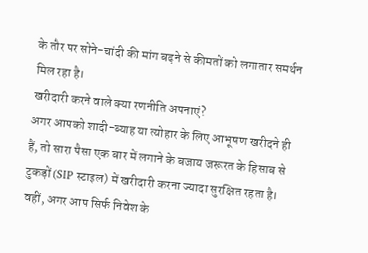के तौर पर सोने-चांदी की मांग बढ़ने से कीमतों को लगातार समर्थन मिल रहा है।
खरीदारी करने वाले क्या रणनीति अपनाएं?
अगर आपको शादी-ब्याह या त्योहार के लिए आभूषण खरीदने ही हैं, तो सारा पैसा एक बार में लगाने के बजाय जरूरत के हिसाब से टुकड़ों (SIP स्टाइल) में खरीदारी करना ज्यादा सुरक्षित रहता है।
वहीं, अगर आप सिर्फ निवेश के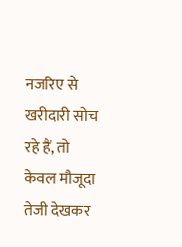नजरिए से खरीदारी सोच रहे हैं, तो केवल मौजूदा तेजी देखकर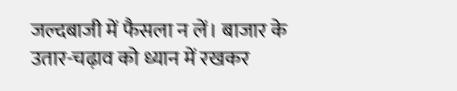जल्दबाजी में फैसला न लें। बाजार के उतार-चढ़ाव को ध्यान में रखकर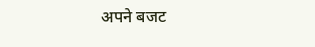अपने बजट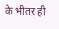के भीतर ही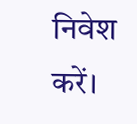निवेश करें।